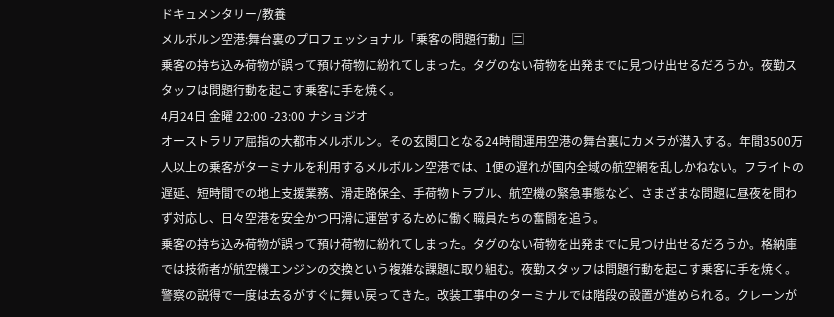ドキュメンタリー/教養
メルボルン空港:舞台裏のプロフェッショナル「乗客の問題行動」🈔
乗客の持ち込み荷物が誤って預け荷物に紛れてしまった。タグのない荷物を出発までに見つけ出せるだろうか。夜勤スタッフは問題行動を起こす乗客に手を焼く。
4月24日 金曜 22:00 -23:00 ナショジオ
オーストラリア屈指の大都市メルボルン。その玄関口となる24時間運用空港の舞台裏にカメラが潜入する。年間3500万人以上の乗客がターミナルを利用するメルボルン空港では、1便の遅れが国内全域の航空網を乱しかねない。フライトの遅延、短時間での地上支援業務、滑走路保全、手荷物トラブル、航空機の緊急事態など、さまざまな問題に昼夜を問わず対応し、日々空港を安全かつ円滑に運営するために働く職員たちの奮闘を追う。
乗客の持ち込み荷物が誤って預け荷物に紛れてしまった。タグのない荷物を出発までに見つけ出せるだろうか。格納庫では技術者が航空機エンジンの交換という複雑な課題に取り組む。夜勤スタッフは問題行動を起こす乗客に手を焼く。警察の説得で一度は去るがすぐに舞い戻ってきた。改装工事中のターミナルでは階段の設置が進められる。クレーンが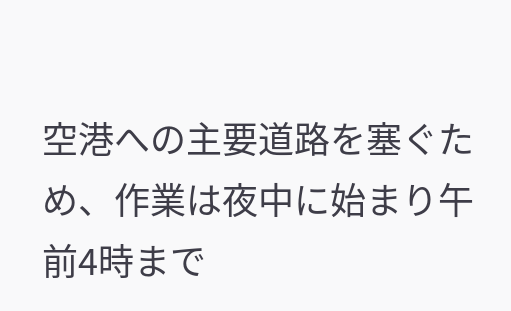空港への主要道路を塞ぐため、作業は夜中に始まり午前4時まで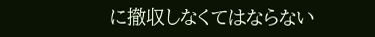に撤収しなくてはならない